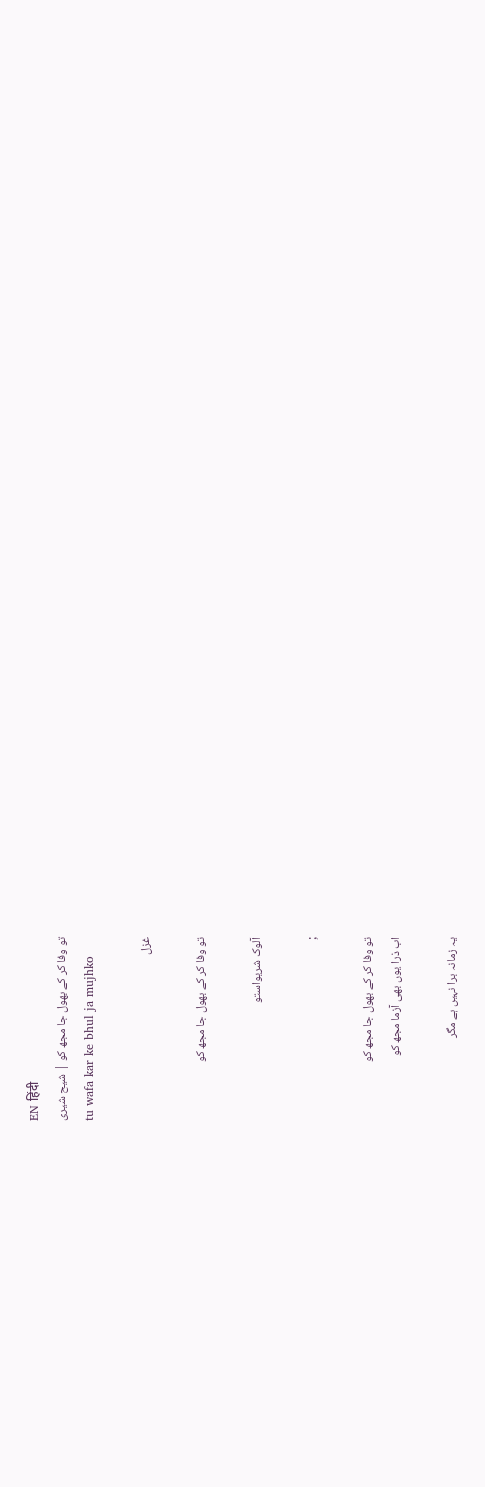EN हिंदी
تو وفا کر کے بھول جا مجھ کو | شیح شیری
tu wafa kar ke bhul ja mujhko

غزل

تو وفا کر کے بھول جا مجھ کو

آلوک شریواستو

;

تو وفا کر کے بھول جا مجھ کو
اب ذرا یوں بھی آزما مجھ کو

یہ زمانہ برا نہیں ہے مگر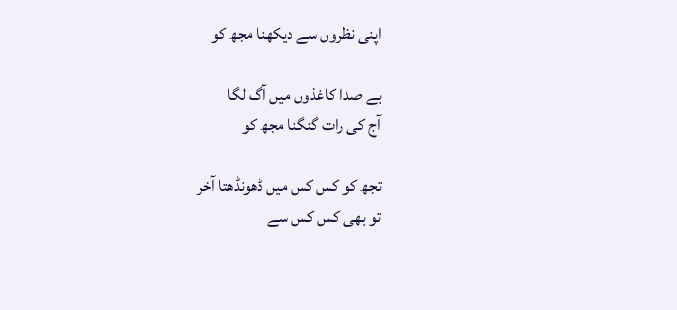اپنی نظروں سے دیکھنا مجھ کو

بے صدا کاغذوں میں آگ لگا
آج کی رات گنگنا مجھ کو

تجھ کو کس کس میں ڈھونڈھتا آخر
تو بھی کس کس سے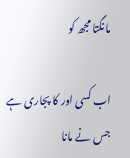مانگتا مجھ کو

اب کسی اور کا پجاری ہے
جس نے مانا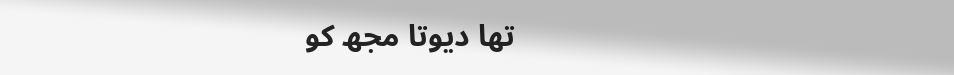تھا دیوتا مجھ کو